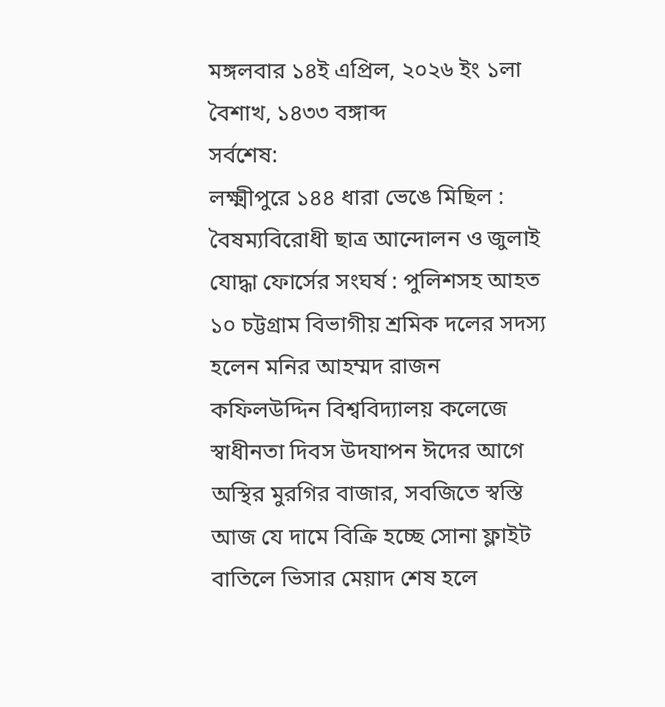মঙ্গলবার ১৪ই এপ্রিল, ২০২৬ ইং ১লা বৈশাখ, ১৪৩৩ বঙ্গাব্দ
সর্বশেষ:
লক্ষ্মীপুরে ১৪৪ ধারা ভেঙে মিছিল :   বৈষম্যবিরোধী ছাত্র আন্দোলন ও জুলাই যোদ্ধা ফোর্সের সংঘর্ষ : পুলিশসহ আহত ১০ চট্টগ্রাম বিভাগীয় শ্রমিক দলের সদস্য হলেন মনির আহম্মদ রাজন কফিলউদ্দিন বিশ্ববিদ্যালয় কলেজে স্বাধীনতা দিবস উদযাপন ঈদের আগে অস্থির মুরগির বাজার, সবজিতে স্বস্তি আজ যে দামে বিক্রি হচ্ছে সোনা ফ্লাইট বাতিলে ভিসার মেয়াদ শেষ হলে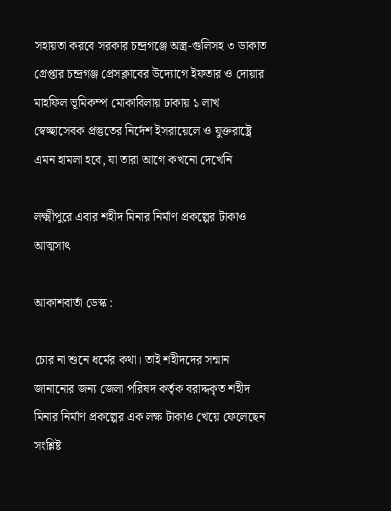সহায়তা করবে সরকার চন্দ্রগঞ্জে অস্ত্র-গুলিসহ ৩ ডাকাত গ্রেপ্তার চন্দ্রগঞ্জ প্রেসক্লাবের উদ্যোগে ইফতার ও দোয়ার মাহফিল ভূমিকম্প মোকাবিলায় ঢাকায় ১ লাখ স্বেচ্ছাসেবক প্রস্তুতের নির্দেশ ইসরায়েলে ও যুক্তরাষ্ট্রে এমন হামলা হবে, যা তারা আগে কখনো দেখেনি

লক্ষ্মীপুরে এবার শহীদ মিনার নির্মাণ প্রকল্পের টাকাও আত্মসাৎ

আকাশবার্তা ডেস্ক :

চোর না শুনে ধর্মের কথা। তাই শহীদদের সন্মান জানানোর জন্য জেলা পরিষদ কর্তৃক বরাদ্দকৃত শহীদ মিনার নির্মাণ প্রকল্পের এক লক্ষ টাকাও খেয়ে ফেলেছেন সংশ্লিষ্ট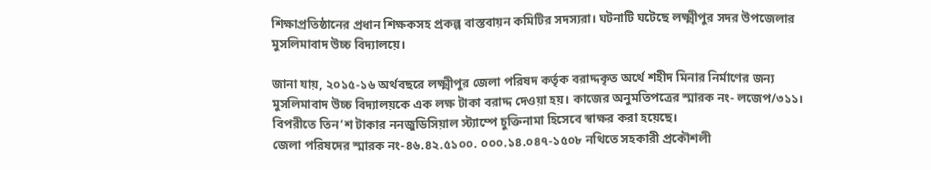শিক্ষাপ্রতিষ্ঠানের প্রধান শিক্ষকসহ প্রকল্প বাস্তবায়ন কমিটির সদস্যরা। ঘটনাটি ঘটেছে লক্ষ্মীপুর সদর উপজেলার মুসলিমাবাদ উচ্চ বিদ্যালয়ে।

জানা যায়, ২০১৫-১৬ অর্থবছরে লক্ষ্মীপুর জেলা পরিষদ কর্তৃক বরাদ্দকৃত অর্থে শহীদ মিনার নির্মাণের জন্য মুসলিমাবাদ উচ্চ বিদ্যালয়কে এক লক্ষ টাকা বরাদ্দ দেওয়া হয়। কাজের অনুমতিপত্রের স্মারক নং- লজেপ/৩১১। বিপরীতে তিন’শ টাকার ননজুডিসিয়াল স্ট্যাম্পে চুক্তিনামা হিসেবে স্বাক্ষর করা হয়েছে।
জেলা পরিষদের স্মারক নং-৪৬.৪২.৫১০০. ০০০.১৪.০৪৭-১৫০৮ নথিতে সহকারী প্রকৌশলী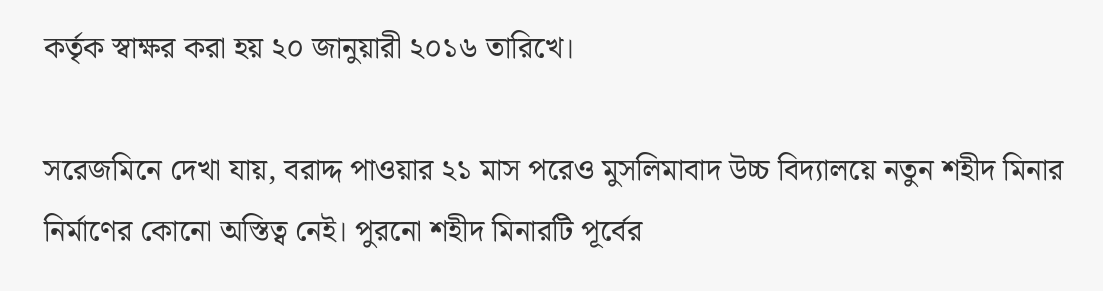কর্তৃক স্বাক্ষর করা হয় ২০ জানুয়ারী ২০১৬ তারিখে।

সরেজমিনে দেখা যায়, বরাদ্দ পাওয়ার ২১ মাস পরেও মুসলিমাবাদ উচ্চ বিদ্যালয়ে নতুন শহীদ মিনার নির্মাণের কোনো অস্তিত্ব নেই। পুরনো শহীদ মিনারটি পূর্বের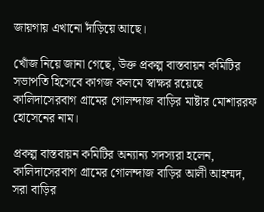জায়গায় এখানো দাঁড়িয়ে আছে।

খোঁজ নিয়ে জানা গেছে, উক্ত প্রকল্প বাস্তবায়ন কমিটির সভাপতি হিসেবে কাগজ কলমে স্বাক্ষর রয়েছে কালিদাসেরবাগ গ্রামের গোলন্দাজ বাড়ির মাষ্টার মোশাররফ হোসেনের নাম।

প্রকল্প বাস্তবায়ন কমিটির অন্যান্য সদস্যরা হলেন, কালিদাসেরবাগ গ্রামের গোলন্দাজ বাড়ির আলী আহম্মদ, সরা বাড়ির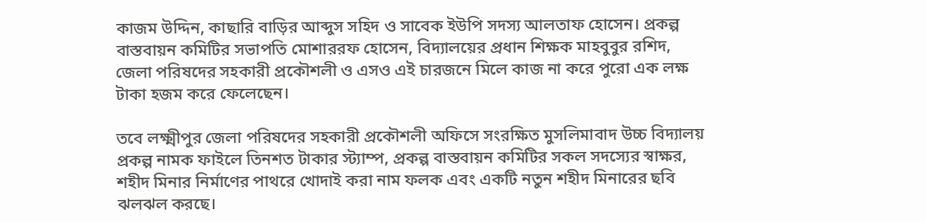কাজম উদ্দিন, কাছারি বাড়ির আব্দুস সহিদ ও সাবেক ইউপি সদস্য আলতাফ হোসেন। প্রকল্প বাস্তবায়ন কমিটির সভাপতি মোশাররফ হোসেন, বিদ্যালয়ের প্রধান শিক্ষক মাহবুবুর রশিদ, জেলা পরিষদের সহকারী প্রকৌশলী ও এসও এই চারজনে মিলে কাজ না করে পুরো এক লক্ষ টাকা হজম করে ফেলেছেন।

তবে লক্ষ্মীপুর জেলা পরিষদের সহকারী প্রকৌশলী অফিসে সংরক্ষিত মুসলিমাবাদ উচ্চ বিদ্যালয় প্রকল্প নামক ফাইলে তিনশত টাকার স্ট্যাম্প, প্রকল্প বাস্তবায়ন কমিটির সকল সদস্যের স্বাক্ষর, শহীদ মিনার নির্মাণের পাথরে খোদাই করা নাম ফলক এবং একটি নতুন শহীদ মিনারের ছবি ঝলঝল করছে।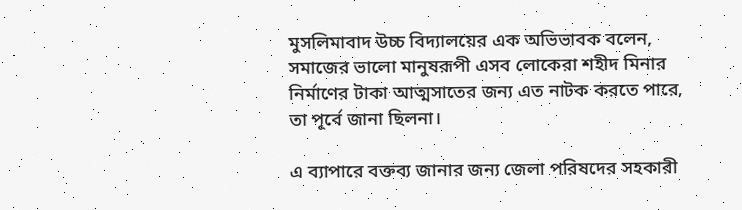মুসলিমাবাদ উচ্চ বিদ্যালয়ের এক অভিভাবক বলেন, সমাজের ভালো মানুষরূপী এসব লোকেরা শহীদ মিনার নির্মাণের টাকা আত্মসাতের জন্য এত নাটক করতে পারে, তা পূর্বে জানা ছিলনা।

এ ব্যাপারে বক্তব্য জানার জন্য জেলা পরিষদের সহকারী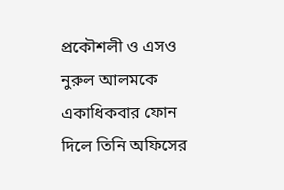প্রকৌশলী ও এসও নুরুল আলমকে একাধিকবার ফোন দিলে তিনি অফিসের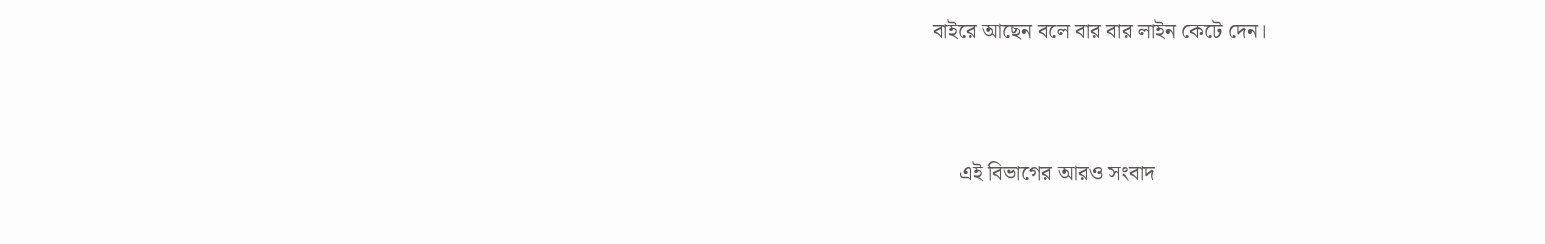বাইরে আছেন বলে বার বার লাইন কেটে দেন।



     এই বিভাগের আরও সংবাদ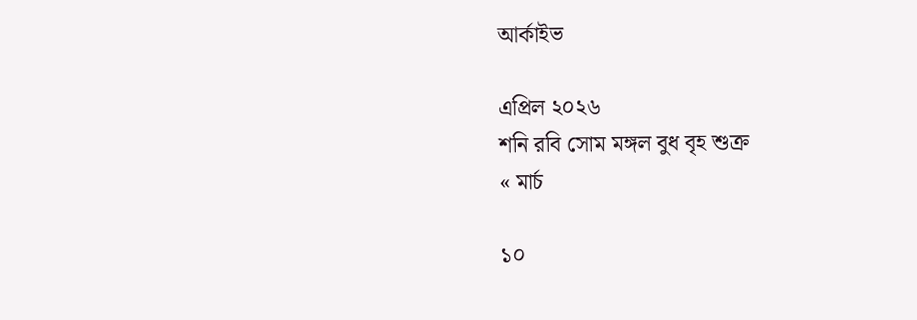আর্কাইভ

এপ্রিল ২০২৬
শনি রবি সোম মঙ্গল বুধ বৃহ শুক্র
« মার্চ

১০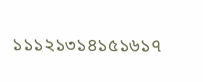১১১২১৩১৪১৫১৬১৭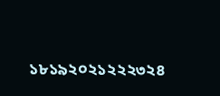১৮১৯২০২১২২২৩২৪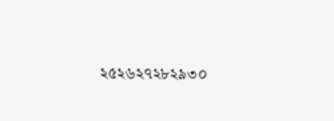২৫২৬২৭২৮২৯৩০